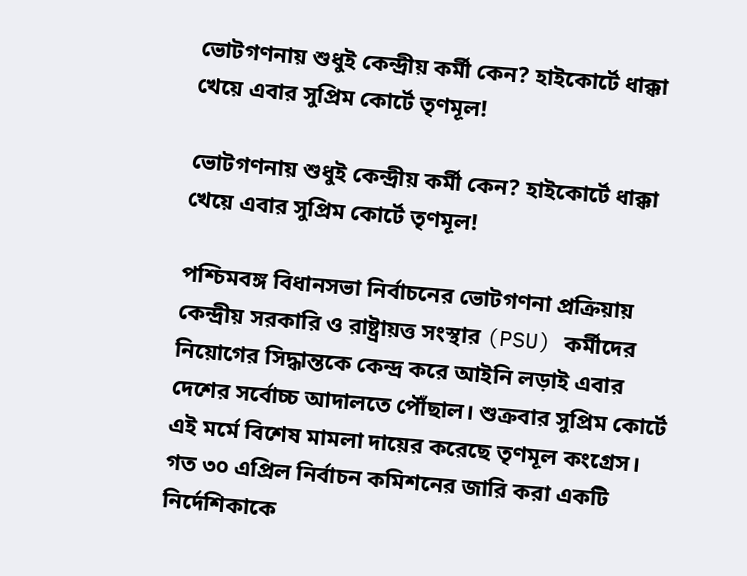ভোটগণনায় শুধুই কেন্দ্রীয় কর্মী কেন? হাইকোর্টে ধাক্কা খেয়ে এবার সুপ্রিম কোর্টে তৃণমূল!

ভোটগণনায় শুধুই কেন্দ্রীয় কর্মী কেন? হাইকোর্টে ধাক্কা খেয়ে এবার সুপ্রিম কোর্টে তৃণমূল!

পশ্চিমবঙ্গ বিধানসভা নির্বাচনের ভোটগণনা প্রক্রিয়ায় কেন্দ্রীয় সরকারি ও রাষ্ট্রায়ত্ত সংস্থার (PSU) কর্মীদের নিয়োগের সিদ্ধান্তকে কেন্দ্র করে আইনি লড়াই এবার দেশের সর্বোচ্চ আদালতে পৌঁছাল। শুক্রবার সুপ্রিম কোর্টে এই মর্মে বিশেষ মামলা দায়ের করেছে তৃণমূল কংগ্রেস। গত ৩০ এপ্রিল নির্বাচন কমিশনের জারি করা একটি নির্দেশিকাকে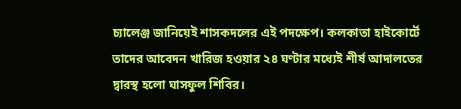চ্যালেঞ্জ জানিয়েই শাসকদলের এই পদক্ষেপ। কলকাতা হাইকোর্টে তাদের আবেদন খারিজ হওয়ার ২৪ ঘণ্টার মধ্যেই শীর্ষ আদালতের দ্বারস্থ হলো ঘাসফুল শিবির।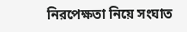নিরপেক্ষতা নিয়ে সংঘাত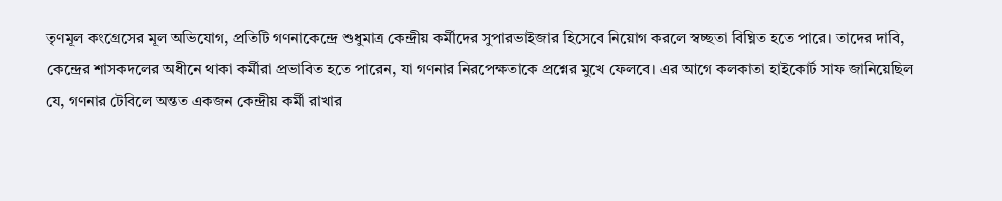তৃণমূল কংগ্রেসের মূল অভিযোগ, প্রতিটি গণনাকেন্দ্রে শুধুমাত্র কেন্দ্রীয় কর্মীদের সুপারভাইজার হিসেবে নিয়োগ করলে স্বচ্ছতা বিঘ্নিত হতে পারে। তাদের দাবি, কেন্দ্রের শাসকদলের অধীনে থাকা কর্মীরা প্রভাবিত হতে পারেন, যা গণনার নিরপেক্ষতাকে প্রশ্নের মুখে ফেলবে। এর আগে কলকাতা হাইকোর্ট সাফ জানিয়েছিল যে, গণনার টেবিলে অন্তত একজন কেন্দ্রীয় কর্মী রাখার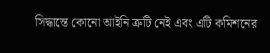সিদ্ধান্তে কোনো আইনি ত্রুটি নেই এবং এটি কমিশনের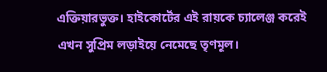এক্তিয়ারভুক্ত। হাইকোর্টের এই রায়কে চ্যালেঞ্জ করেই এখন সুপ্রিম লড়াইয়ে নেমেছে তৃণমূল।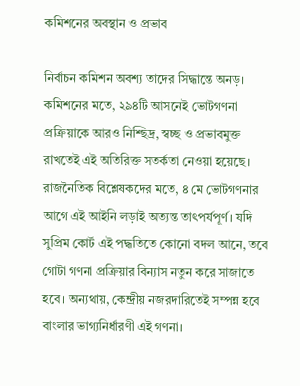কমিশনের অবস্থান ও প্রভাব

নির্বাচন কমিশন অবশ্য তাদের সিদ্ধান্তে অনড়। কমিশনের মতে, ২৯৪টি আসনেই ভোটগণনা প্রক্রিয়াকে আরও নিশ্ছিদ্র, স্বচ্ছ ও প্রভাবমুক্ত রাখতেই এই অতিরিক্ত সতর্কতা নেওয়া হয়েছে। রাজনৈতিক বিশ্লেষকদের মতে, ৪ মে ভোটগণনার আগে এই আইনি লড়াই অত্যন্ত তাৎপর্যপূর্ণ। যদি সুপ্রিম কোর্ট এই পদ্ধতিতে কোনো বদল আনে, তবে গোটা গণনা প্রক্রিয়ার বিন্যাস নতুন করে সাজাতে হবে। অন্যথায়, কেন্দ্রীয় নজরদারিতেই সম্পন্ন হবে বাংলার ভাগ্যনির্ধারণী এই গণনা।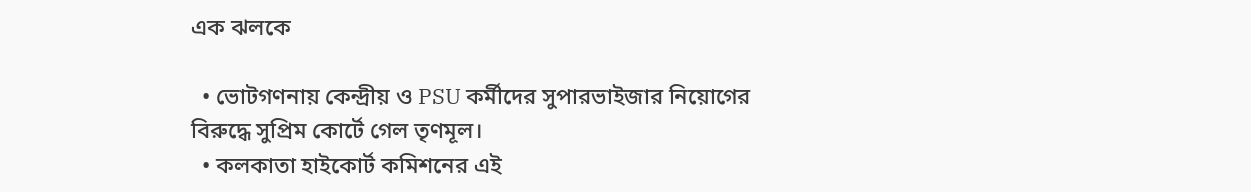এক ঝলকে

  • ভোটগণনায় কেন্দ্রীয় ও PSU কর্মীদের সুপারভাইজার নিয়োগের বিরুদ্ধে সুপ্রিম কোর্টে গেল তৃণমূল।
  • কলকাতা হাইকোর্ট কমিশনের এই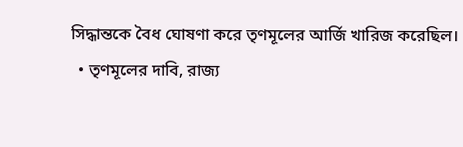সিদ্ধান্তকে বৈধ ঘোষণা করে তৃণমূলের আর্জি খারিজ করেছিল।
  • তৃণমূলের দাবি, রাজ্য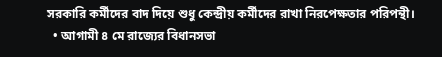সরকারি কর্মীদের বাদ দিয়ে শুধু কেন্দ্রীয় কর্মীদের রাখা নিরপেক্ষতার পরিপন্থী।
  • আগামী ৪ মে রাজ্যের বিধানসভা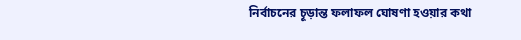নির্বাচনের চূড়ান্ত ফলাফল ঘোষণা হওয়ার কথা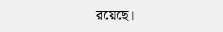রয়েছে।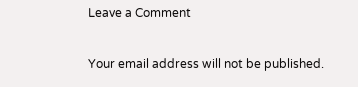Leave a Comment

Your email address will not be published.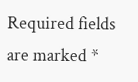Required fields are marked *